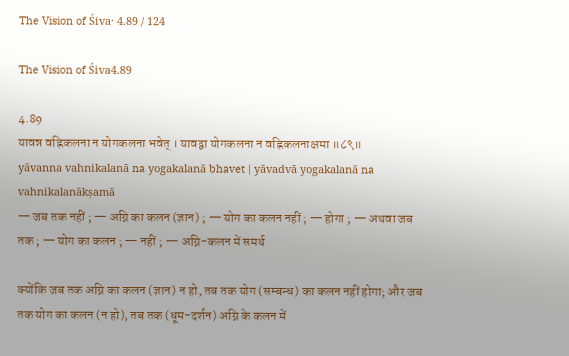The Vision of Śiva· 4.89 / 124

The Vision of Śiva4.89

4.89
यावन्न वह्निकलना न योगकलना भवेत् । यावद्वा योगकलना न वह्निकलनाक्षमा ॥८९॥
yāvanna vahnikalanā na yogakalanā bhavet | yāvadvā yogakalanā na vahnikalanākṣamā
— जब तक नहीं ; — अग्नि का कलन (ज्ञान) ; — योग का कलन नहीं ; — होगा ; — अथवा जब तक ; — योग का कलन ; — नहीं ; — अग्नि-कलन में समर्थ

क्योंकि जब तक अग्नि का कलन (ज्ञान) न हो, तब तक योग (सम्बन्ध) का कलन नहीं होगा; और जब तक योग का कलन (न हो), तब तक (धूम-दर्शन) अग्नि के कलन में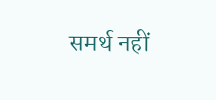समर्थ नहीं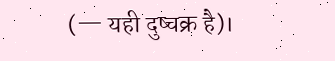(— यही दुष्चक्र है)।